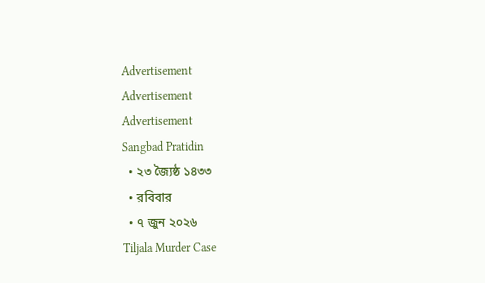Advertisement
Advertisement
Advertisement
Sangbad Pratidin
  • ২৩ জ্যৈষ্ঠ ১৪৩৩
  • রবিবার
  • ৭ জুন ২০২৬
Tiljala Murder Case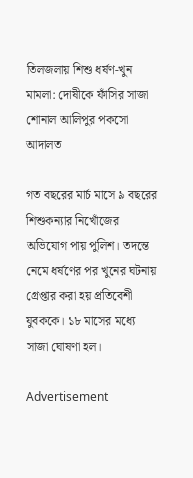তিলজলায় শিশু ধর্ষণ-খুন মামলা: দোষীকে ফাঁসির সাজা শোনাল আলিপুর পকসো আদালত

গত বছরের মার্চ মাসে ৯ বছরের শিশুকন্যার নিখোঁজের অভিযোগ পায় পুলিশ। তদন্তে নেমে ধর্ষণের পর খুনের ঘটনায় গ্রেপ্তার করা হয় প্রতিবেশী যুবককে। ১৮ মাসের মধ্যে সাজা ঘোষণা হল।

Advertisement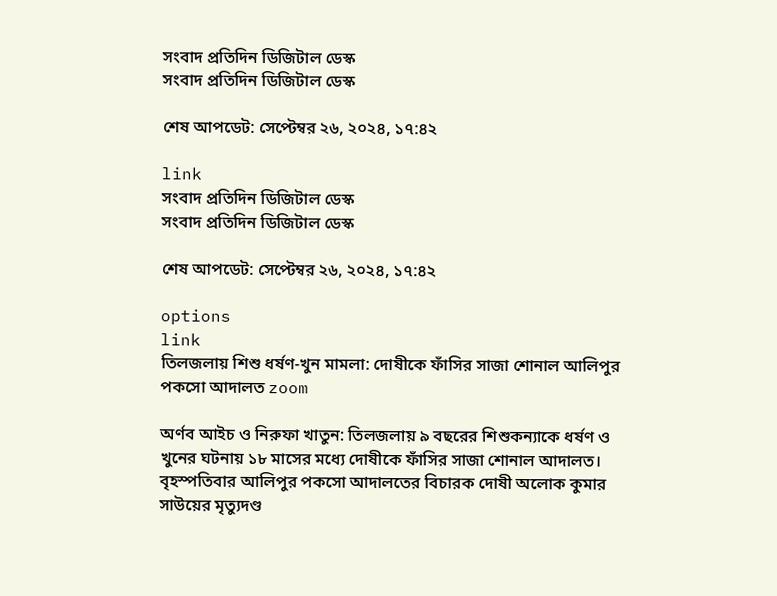সংবাদ প্রতিদিন ডিজিটাল ডেস্ক
সংবাদ প্রতিদিন ডিজিটাল ডেস্ক

শেষ আপডেট: সেপ্টেম্বর ২৬, ২০২৪, ১৭:৪২

link
সংবাদ প্রতিদিন ডিজিটাল ডেস্ক
সংবাদ প্রতিদিন ডিজিটাল ডেস্ক

শেষ আপডেট: সেপ্টেম্বর ২৬, ২০২৪, ১৭:৪২

options
link
তিলজলায় শিশু ধর্ষণ-খুন মামলা: দোষীকে ফাঁসির সাজা শোনাল আলিপুর পকসো আদালত zoom

অর্ণব আইচ ও নিরুফা খাতুন: তিলজলায় ৯ বছরের শিশুকন্যাকে ধর্ষণ ও খুনের ঘটনায় ১৮ মাসের মধ্যে দোষীকে ফাঁসির সাজা শোনাল আদালত। বৃহস্পতিবার আলিপুর পকসো আদালতের বিচারক দোষী অলোক কুমার সাউয়ের মৃত্যুদণ্ড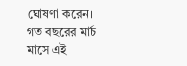ঘোষণা করেন। গত বছরের মার্চ মাসে এই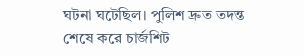ঘটনা ঘটেছিল। পুলিশ দ্রুত তদন্ত শেষে করে চার্জশিট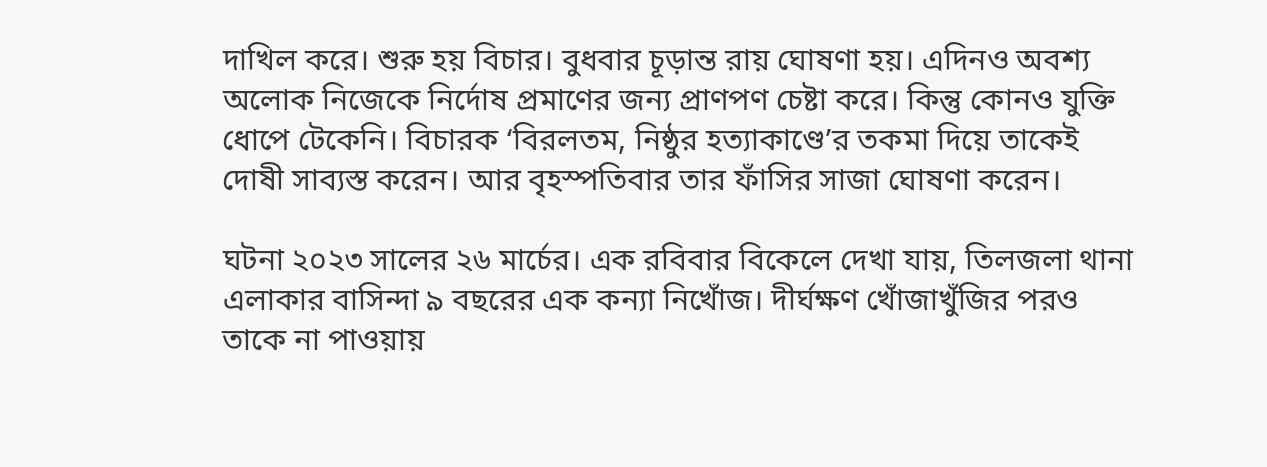দাখিল করে। শুরু হয় বিচার। বুধবার চূড়ান্ত রায় ঘোষণা হয়। এদিনও অবশ্য অলোক নিজেকে নির্দোষ প্রমাণের জন্য প্রাণপণ চেষ্টা করে। কিন্তু কোনও যুক্তি ধোপে টেকেনি। বিচারক ‘বিরলতম, নিষ্ঠুর হত্যাকাণ্ডে’র তকমা দিয়ে তাকেই দোষী সাব্যস্ত করেন। আর বৃহস্পতিবার তার ফাঁসির সাজা ঘোষণা করেন।

ঘটনা ২০২৩ সালের ২৬ মার্চের। এক রবিবার বিকেলে দেখা যায়, তিলজলা থানা এলাকার বাসিন্দা ৯ বছরের এক কন্যা নিখোঁজ। দীর্ঘক্ষণ খোঁজাখুঁজির পরও তাকে না পাওয়ায়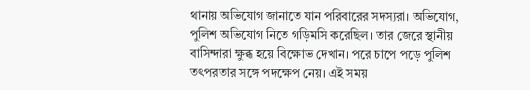থানায় অভিযোগ জানাতে যান পরিবারের সদস্যরা। অভিযোগ, পুলিশ অভিযোগ নিতে গড়িমসি করেছিল। তার জেরে স্থানীয় বাসিন্দারা ক্ষুব্ধ হয়ে বিক্ষোভ দেখান। পরে চাপে পড়ে পুলিশ তৎপরতার সঙ্গে পদক্ষেপ নেয়। এই সময়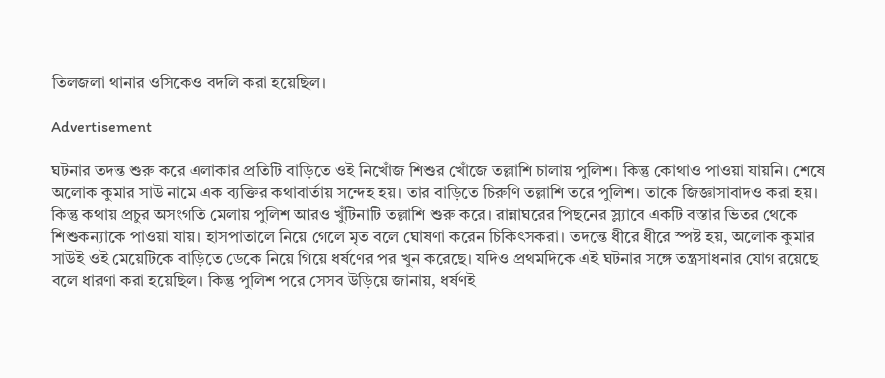তিলজলা থানার ওসিকেও বদলি করা হয়েছিল।

Advertisement

ঘটনার তদন্ত শুরু করে এলাকার প্রতিটি বাড়িতে ওই নিখোঁজ শিশুর খোঁজে তল্লাশি চালায় পুলিশ। কিন্তু কোথাও পাওয়া যায়নি। শেষে অলোক কুমার সাউ নামে এক ব্যক্তির কথাবার্তায় সন্দেহ হয়। তার বাড়িতে চিরুণি তল্লাশি তরে পুলিশ। তাকে জিজ্ঞাসাবাদও করা হয়। কিন্তু কথায় প্রচুর অসংগতি মেলায় পুলিশ আরও খুঁটিনাটি তল্লাশি শুরু করে। রান্নাঘরের পিছনের স্ল্যাবে একটি বস্তার ভিতর থেকে শিশুকন্যাকে পাওয়া যায়। হাসপাতালে নিয়ে গেলে মৃত বলে ঘোষণা করেন চিকিৎসকরা। তদন্তে ধীরে ধীরে স্পষ্ট হয়, অলোক কুমার সাউই ওই মেয়েটিকে বাড়িতে ডেকে নিয়ে গিয়ে ধর্ষণের পর খুন করেছে। যদিও প্রথমদিকে এই ঘটনার সঙ্গে তন্ত্রসাধনার যোগ রয়েছে বলে ধারণা করা হয়েছিল। কিন্তু পুলিশ পরে সেসব উড়িয়ে জানায়, ধর্ষণই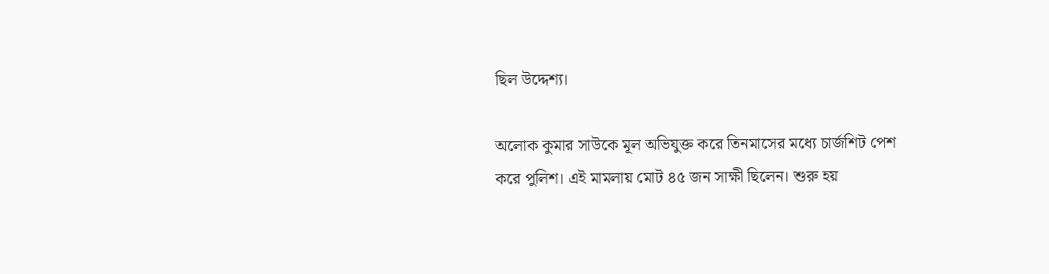ছিল উদ্দেশ্য।

অলোক কুমার সাউকে মূল অভিযুক্ত করে তিনমাসের মধ্যে চার্জশিট পেশ করে পুলিশ। এই মামলায় মোট ৪৫ জন সাক্ষী ছিলেন। শুরু হয়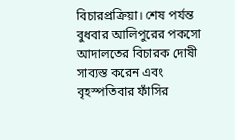বিচারপ্রক্রিয়া। শেষ পর্যন্ত বুধবার আলিপুরের পকসো আদালতের বিচারক দোষী সাব্যস্ত করেন এবং বৃহস্পতিবার ফাঁসির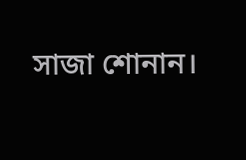সাজা শোনান।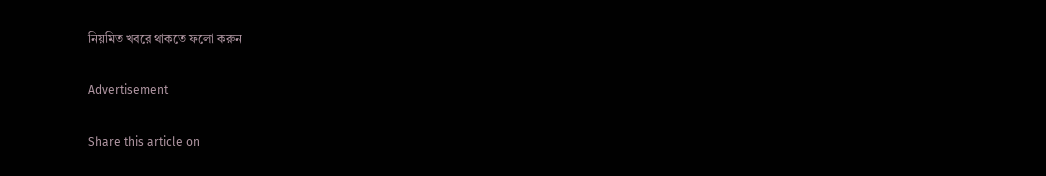নিয়মিত খবরে থাকতে ফলো করুন

Advertisement

Share this article on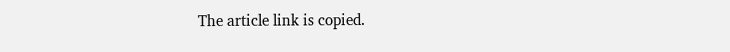The article link is copied.